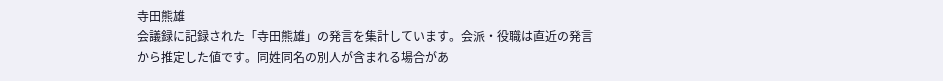寺田熊雄
会議録に記録された「寺田熊雄」の発言を集計しています。会派・役職は直近の発言から推定した値です。同姓同名の別人が含まれる場合があ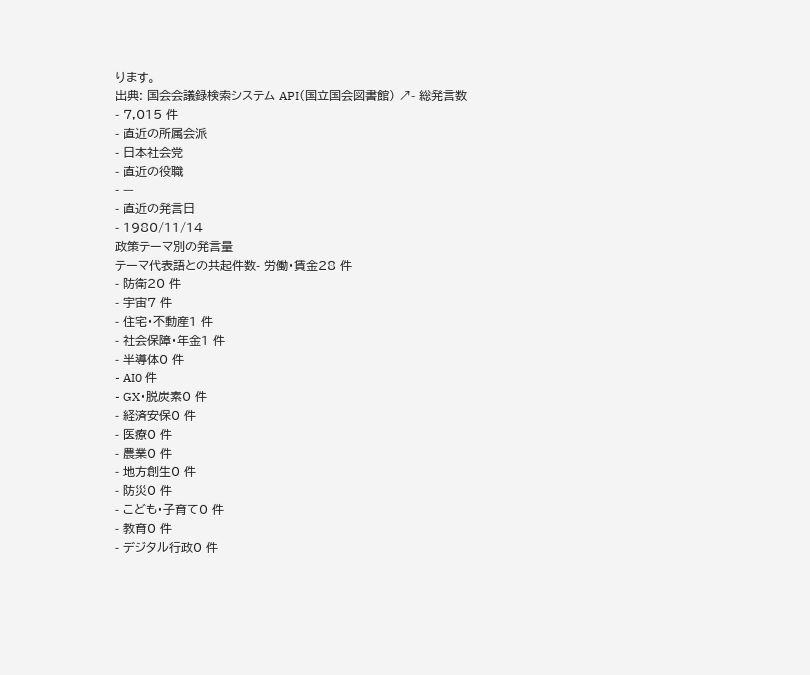ります。
出典: 国会会議録検索システム API(国立国会図書館) ↗- 総発言数
- 7,015 件
- 直近の所属会派
- 日本社会党
- 直近の役職
- —
- 直近の発言日
- 1980/11/14
政策テーマ別の発言量
テーマ代表語との共起件数- 労働・賃金28 件
- 防衛20 件
- 宇宙7 件
- 住宅・不動産1 件
- 社会保障・年金1 件
- 半導体0 件
- AI0 件
- GX・脱炭素0 件
- 経済安保0 件
- 医療0 件
- 農業0 件
- 地方創生0 件
- 防災0 件
- こども・子育て0 件
- 教育0 件
- デジタル行政0 件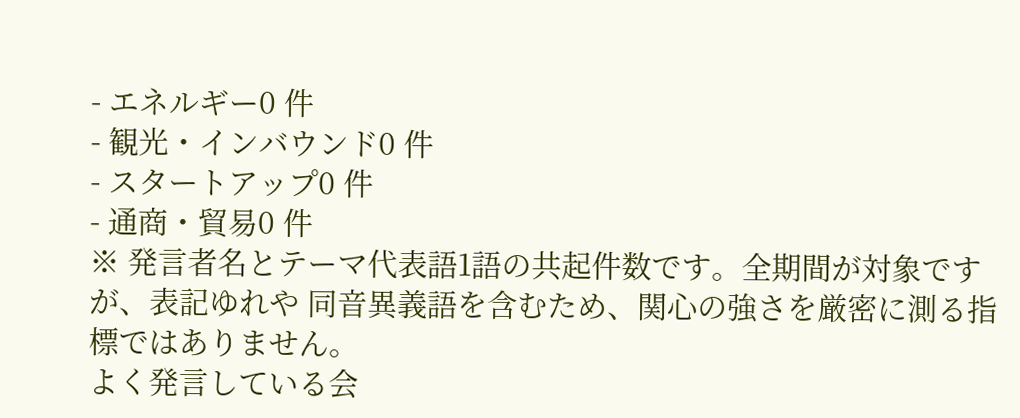- エネルギー0 件
- 観光・インバウンド0 件
- スタートアップ0 件
- 通商・貿易0 件
※ 発言者名とテーマ代表語1語の共起件数です。全期間が対象ですが、表記ゆれや 同音異義語を含むため、関心の強さを厳密に測る指標ではありません。
よく発言している会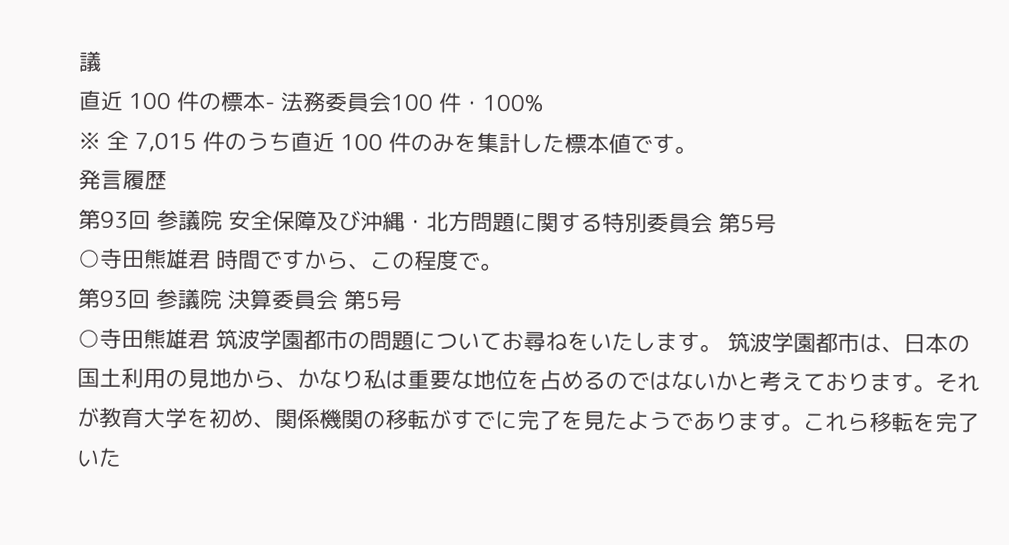議
直近 100 件の標本- 法務委員会100 件・100%
※ 全 7,015 件のうち直近 100 件のみを集計した標本値です。
発言履歴
第93回 参議院 安全保障及び沖縄・北方問題に関する特別委員会 第5号
○寺田熊雄君 時間ですから、この程度で。
第93回 参議院 決算委員会 第5号
○寺田熊雄君 筑波学園都市の問題についてお尋ねをいたします。 筑波学園都市は、日本の国土利用の見地から、かなり私は重要な地位を占めるのではないかと考えております。それが教育大学を初め、関係機関の移転がすでに完了を見たようであります。これら移転を完了いた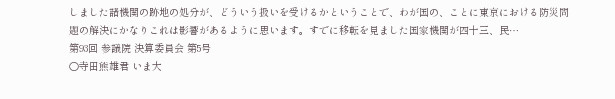しました諸機関の跡地の処分が、どういう扱いを受けるかということで、わが国の、ことに東京における防災問題の解決にかなりこれは影響があるように思います。すでに移転を見ました国家機関が四十三、民…
第93回 参議院 決算委員会 第5号
○寺田熊雄君 いま大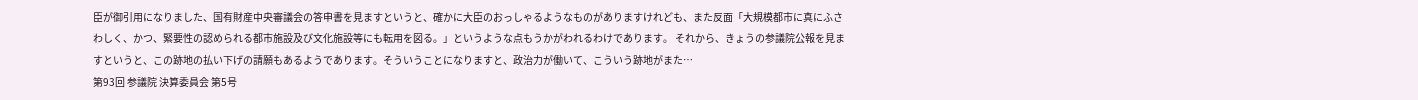臣が御引用になりました、国有財産中央審議会の答申書を見ますというと、確かに大臣のおっしゃるようなものがありますけれども、また反面「大規模都市に真にふさわしく、かつ、緊要性の認められる都市施設及び文化施設等にも転用を図る。」というような点もうかがわれるわけであります。 それから、きょうの参議院公報を見ますというと、この跡地の払い下げの請願もあるようであります。そういうことになりますと、政治力が働いて、こういう跡地がまた…
第93回 参議院 決算委員会 第5号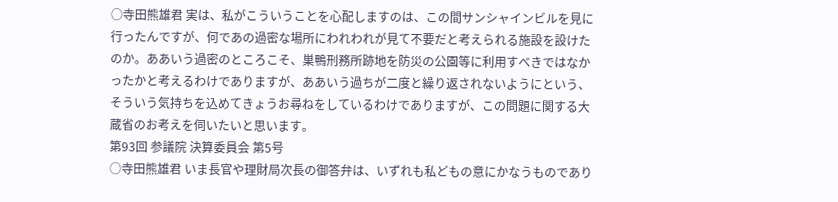○寺田熊雄君 実は、私がこういうことを心配しますのは、この間サンシャインビルを見に行ったんですが、何であの過密な場所にわれわれが見て不要だと考えられる施設を設けたのか。ああいう過密のところこそ、巣鴨刑務所跡地を防災の公園等に利用すべきではなかったかと考えるわけでありますが、ああいう過ちが二度と繰り返されないようにという、そういう気持ちを込めてきょうお尋ねをしているわけでありますが、この問題に関する大蔵省のお考えを伺いたいと思います。
第93回 参議院 決算委員会 第5号
○寺田熊雄君 いま長官や理財局次長の御答弁は、いずれも私どもの意にかなうものであり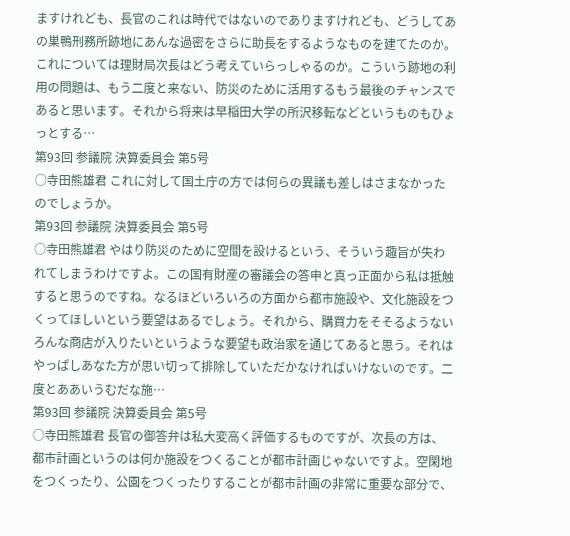ますけれども、長官のこれは時代ではないのでありますけれども、どうしてあの巣鴨刑務所跡地にあんな過密をさらに助長をするようなものを建てたのか。これについては理財局次長はどう考えていらっしゃるのか。こういう跡地の利用の問題は、もう二度と来ない、防災のために活用するもう最後のチャンスであると思います。それから将来は早稲田大学の所沢移転などというものもひょっとする…
第93回 参議院 決算委員会 第5号
○寺田熊雄君 これに対して国土庁の方では何らの異議も差しはさまなかったのでしょうか。
第93回 参議院 決算委員会 第5号
○寺田熊雄君 やはり防災のために空間を設けるという、そういう趣旨が失われてしまうわけですよ。この国有財産の審議会の答申と真っ正面から私は抵触すると思うのですね。なるほどいろいろの方面から都市施設や、文化施設をつくってほしいという要望はあるでしょう。それから、購買力をそそるようないろんな商店が入りたいというような要望も政治家を通じてあると思う。それはやっぱしあなた方が思い切って排除していただかなければいけないのです。二度とああいうむだな施…
第93回 参議院 決算委員会 第5号
○寺田熊雄君 長官の御答弁は私大変高く評価するものですが、次長の方は、都市計画というのは何か施設をつくることが都市計画じゃないですよ。空閑地をつくったり、公園をつくったりすることが都市計画の非常に重要な部分で、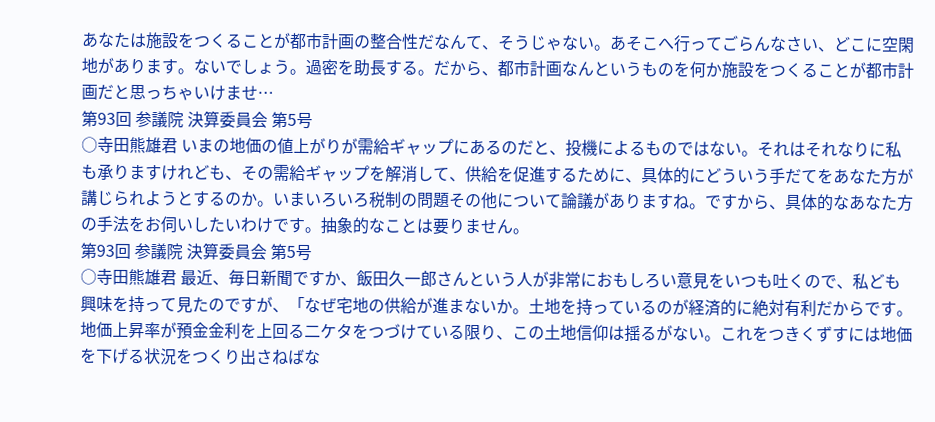あなたは施設をつくることが都市計画の整合性だなんて、そうじゃない。あそこへ行ってごらんなさい、どこに空閑地があります。ないでしょう。過密を助長する。だから、都市計画なんというものを何か施設をつくることが都市計画だと思っちゃいけませ…
第93回 参議院 決算委員会 第5号
○寺田熊雄君 いまの地価の値上がりが需給ギャップにあるのだと、投機によるものではない。それはそれなりに私も承りますけれども、その需給ギャップを解消して、供給を促進するために、具体的にどういう手だてをあなた方が講じられようとするのか。いまいろいろ税制の問題その他について論議がありますね。ですから、具体的なあなた方の手法をお伺いしたいわけです。抽象的なことは要りません。
第93回 参議院 決算委員会 第5号
○寺田熊雄君 最近、毎日新聞ですか、飯田久一郎さんという人が非常におもしろい意見をいつも吐くので、私ども興味を持って見たのですが、「なぜ宅地の供給が進まないか。土地を持っているのが経済的に絶対有利だからです。地価上昇率が預金金利を上回る二ケタをつづけている限り、この土地信仰は揺るがない。これをつきくずすには地価を下げる状況をつくり出さねばな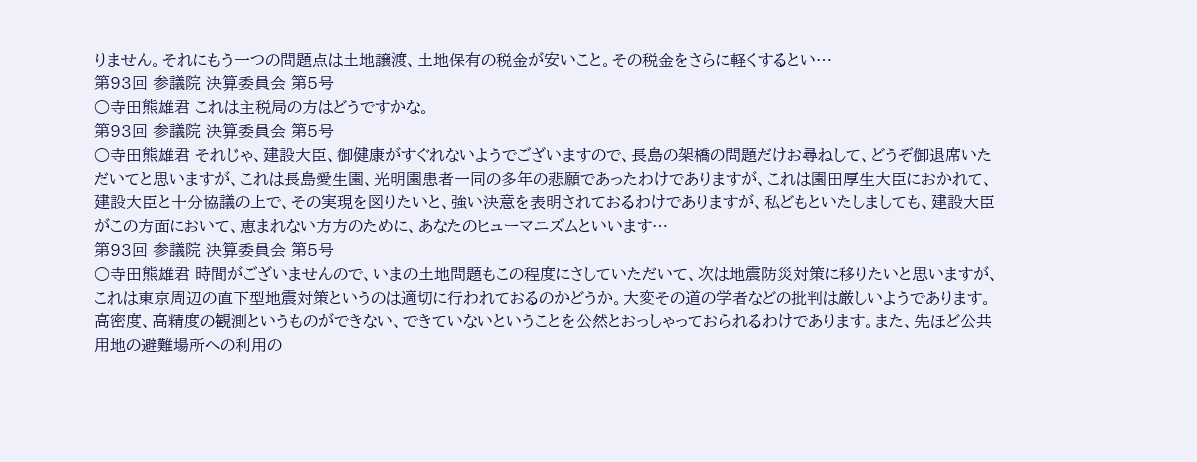りません。それにもう一つの問題点は土地譲渡、土地保有の税金が安いこと。その税金をさらに軽くするとい…
第93回 参議院 決算委員会 第5号
○寺田熊雄君 これは主税局の方はどうですかな。
第93回 参議院 決算委員会 第5号
○寺田熊雄君 それじゃ、建設大臣、御健康がすぐれないようでございますので、長島の架橋の問題だけお尋ねして、どうぞ御退席いただいてと思いますが、これは長島愛生園、光明園患者一同の多年の悲願であったわけでありますが、これは園田厚生大臣におかれて、建設大臣と十分協議の上で、その実現を図りたいと、強い決意を表明されておるわけでありますが、私どもといたしましても、建設大臣がこの方面において、恵まれない方方のために、あなたのヒューマニズムといいます…
第93回 参議院 決算委員会 第5号
○寺田熊雄君 時間がございませんので、いまの土地問題もこの程度にさしていただいて、次は地震防災対策に移りたいと思いますが、これは東京周辺の直下型地震対策というのは適切に行われておるのかどうか。大変その道の学者などの批判は厳しいようであります。高密度、高精度の観測というものができない、できていないということを公然とおっしゃっておられるわけであります。また、先ほど公共用地の避難場所への利用の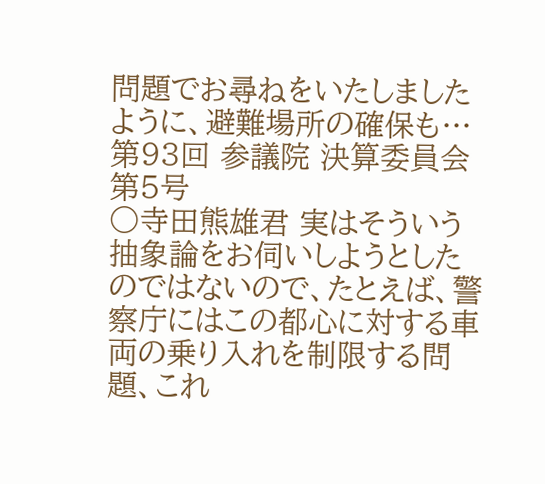問題でお尋ねをいたしましたように、避難場所の確保も…
第93回 参議院 決算委員会 第5号
○寺田熊雄君 実はそういう抽象論をお伺いしようとしたのではないので、たとえば、警察庁にはこの都心に対する車両の乗り入れを制限する問題、これ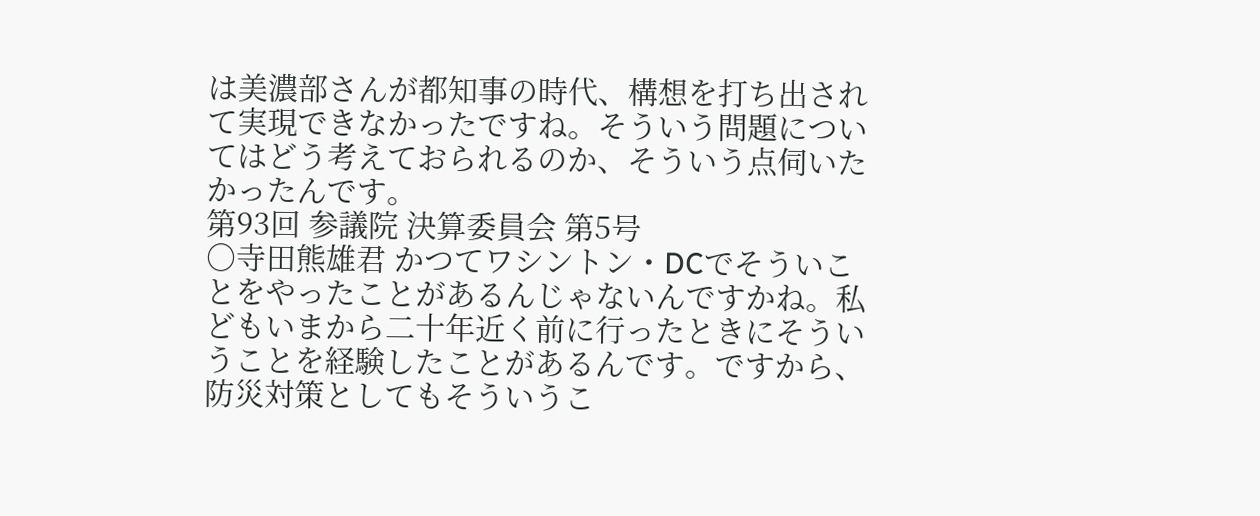は美濃部さんが都知事の時代、構想を打ち出されて実現できなかったですね。そういう問題についてはどう考えておられるのか、そういう点伺いたかったんです。
第93回 参議院 決算委員会 第5号
○寺田熊雄君 かつてワシントン・DCでそういことをやったことがあるんじゃないんですかね。私どもいまから二十年近く前に行ったときにそういうことを経験したことがあるんです。ですから、防災対策としてもそういうこ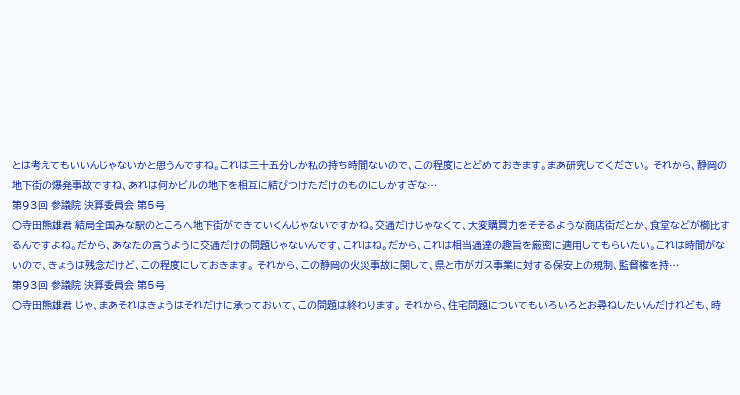とは考えてもいいんじゃないかと思うんですね。これは三十五分しか私の持ち時間ないので、この程度にとどめておきます。まあ研究してください。 それから、静岡の地下街の爆発事故ですね、あれは何かビルの地下を相互に結びつけただけのものにしかすぎな…
第93回 参議院 決算委員会 第5号
○寺田熊雄君 結局全国みな駅のところへ地下街ができていくんじゃないですかね。交通だけじゃなくて、大変購買力をそそるような商店街だとか、食堂などが櫛比するんですよね。だから、あなたの言うように交通だけの問題じゃないんです、これはね。だから、これは相当通達の趣旨を厳密に適用してもらいたい。これは時間がないので、きょうは残念だけど、この程度にしておきます。 それから、この静岡の火災事故に関して、県と市がガス事業に対する保安上の規制、監督権を持…
第93回 参議院 決算委員会 第5号
○寺田熊雄君 じゃ、まあそれはきょうはそれだけに承っておいて、この問題は終わります。 それから、住宅問題についてもいろいろとお尋ねしたいんだけれども、時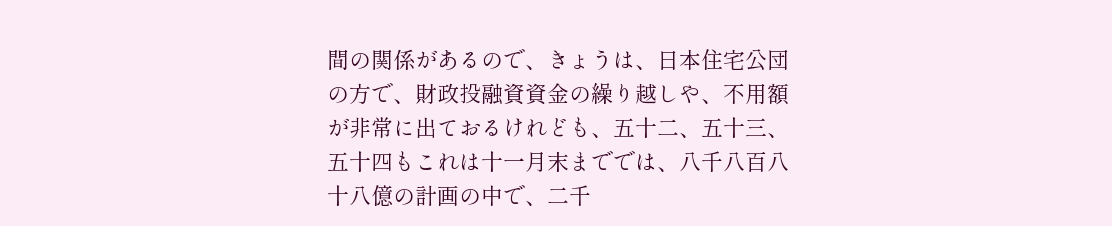間の関係があるので、きょうは、日本住宅公団の方で、財政投融資資金の繰り越しや、不用額が非常に出ておるけれども、五十二、五十三、五十四もこれは十一月末まででは、八千八百八十八億の計画の中で、二千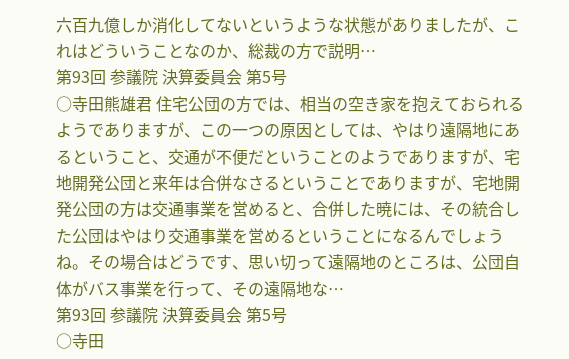六百九億しか消化してないというような状態がありましたが、これはどういうことなのか、総裁の方で説明…
第93回 参議院 決算委員会 第5号
○寺田熊雄君 住宅公団の方では、相当の空き家を抱えておられるようでありますが、この一つの原因としては、やはり遠隔地にあるということ、交通が不便だということのようでありますが、宅地開発公団と来年は合併なさるということでありますが、宅地開発公団の方は交通事業を営めると、合併した暁には、その統合した公団はやはり交通事業を営めるということになるんでしょうね。その場合はどうです、思い切って遠隔地のところは、公団自体がバス事業を行って、その遠隔地な…
第93回 参議院 決算委員会 第5号
○寺田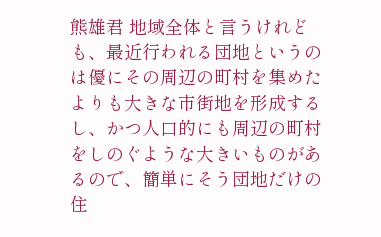熊雄君 地域全体と言うけれども、最近行われる団地というのは優にその周辺の町村を集めたよりも大きな市街地を形成するし、かつ人口的にも周辺の町村をしのぐような大きいものがあるので、簡単にそう団地だけの住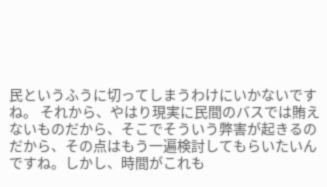民というふうに切ってしまうわけにいかないですね。 それから、やはり現実に民間のバスでは賄えないものだから、そこでそういう弊害が起きるのだから、その点はもう一遍検討してもらいたいんですね。しかし、時間がこれも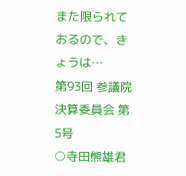また限られておるので、きょうは…
第93回 参議院 決算委員会 第5号
○寺田熊雄君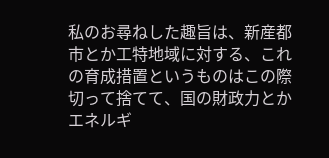私のお尋ねした趣旨は、新産都市とか工特地域に対する、これの育成措置というものはこの際切って捨てて、国の財政力とかエネルギ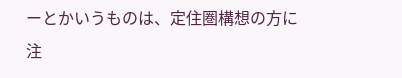ーとかいうものは、定住圏構想の方に注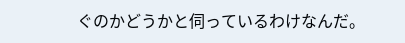ぐのかどうかと伺っているわけなんだ。